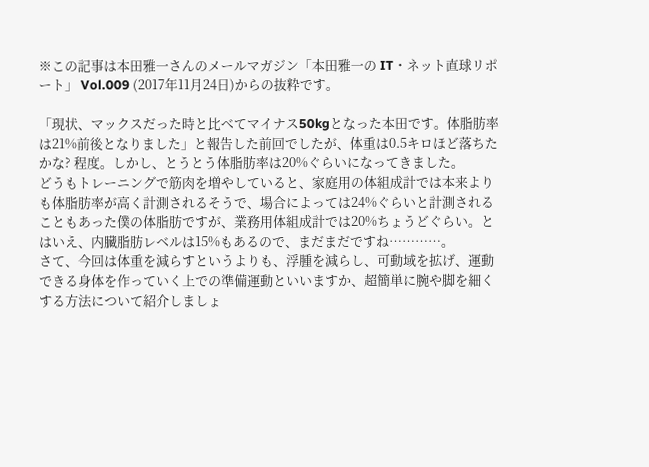※この記事は本田雅一さんのメールマガジン「本田雅一の IT・ネット直球リポート」 Vol.009 (2017年11月24日)からの抜粋です。

「現状、マックスだった時と比べてマイナス50kgとなった本田です。体脂肪率は21%前後となりました」と報告した前回でしたが、体重は0.5キロほど落ちたかな? 程度。しかし、とうとう体脂肪率は20%ぐらいになってきました。
どうもトレーニングで筋肉を増やしていると、家庭用の体組成計では本来よりも体脂肪率が高く計測されるそうで、場合によっては24%ぐらいと計測されることもあった僕の体脂肪ですが、業務用体組成計では20%ちょうどぐらい。とはいえ、内臓脂肪レベルは15%もあるので、まだまだですね…………。
さて、今回は体重を減らすというよりも、浮腫を減らし、可動域を拡げ、運動できる身体を作っていく上での準備運動といいますか、超簡単に腕や脚を細くする方法について紹介しましょ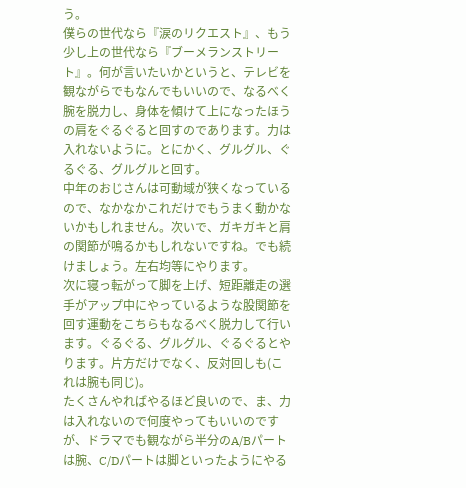う。
僕らの世代なら『涙のリクエスト』、もう少し上の世代なら『ブーメランストリート』。何が言いたいかというと、テレビを観ながらでもなんでもいいので、なるべく腕を脱力し、身体を傾けて上になったほうの肩をぐるぐると回すのであります。力は入れないように。とにかく、グルグル、ぐるぐる、グルグルと回す。
中年のおじさんは可動域が狭くなっているので、なかなかこれだけでもうまく動かないかもしれません。次いで、ガキガキと肩の関節が鳴るかもしれないですね。でも続けましょう。左右均等にやります。
次に寝っ転がって脚を上げ、短距離走の選手がアップ中にやっているような股関節を回す運動をこちらもなるべく脱力して行います。ぐるぐる、グルグル、ぐるぐるとやります。片方だけでなく、反対回しも(これは腕も同じ)。
たくさんやればやるほど良いので、ま、力は入れないので何度やってもいいのですが、ドラマでも観ながら半分のA/Bパートは腕、C/Dパートは脚といったようにやる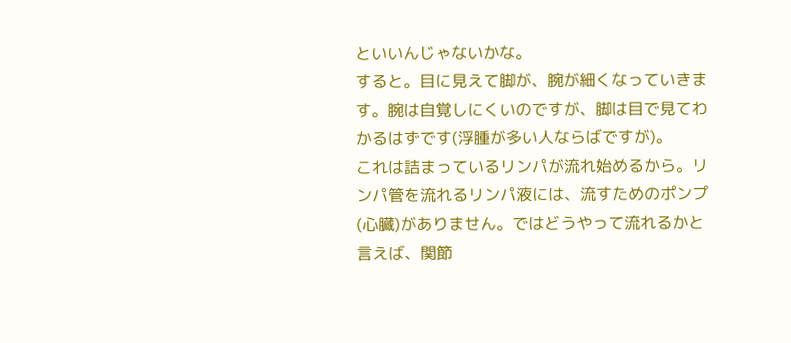といいんじゃないかな。
すると。目に見えて脚が、腕が細くなっていきます。腕は自覚しにくいのですが、脚は目で見てわかるはずです(浮腫が多い人ならばですが)。
これは詰まっているリンパが流れ始めるから。リンパ管を流れるリンパ液には、流すためのポンプ(心臓)がありません。ではどうやって流れるかと言えば、関節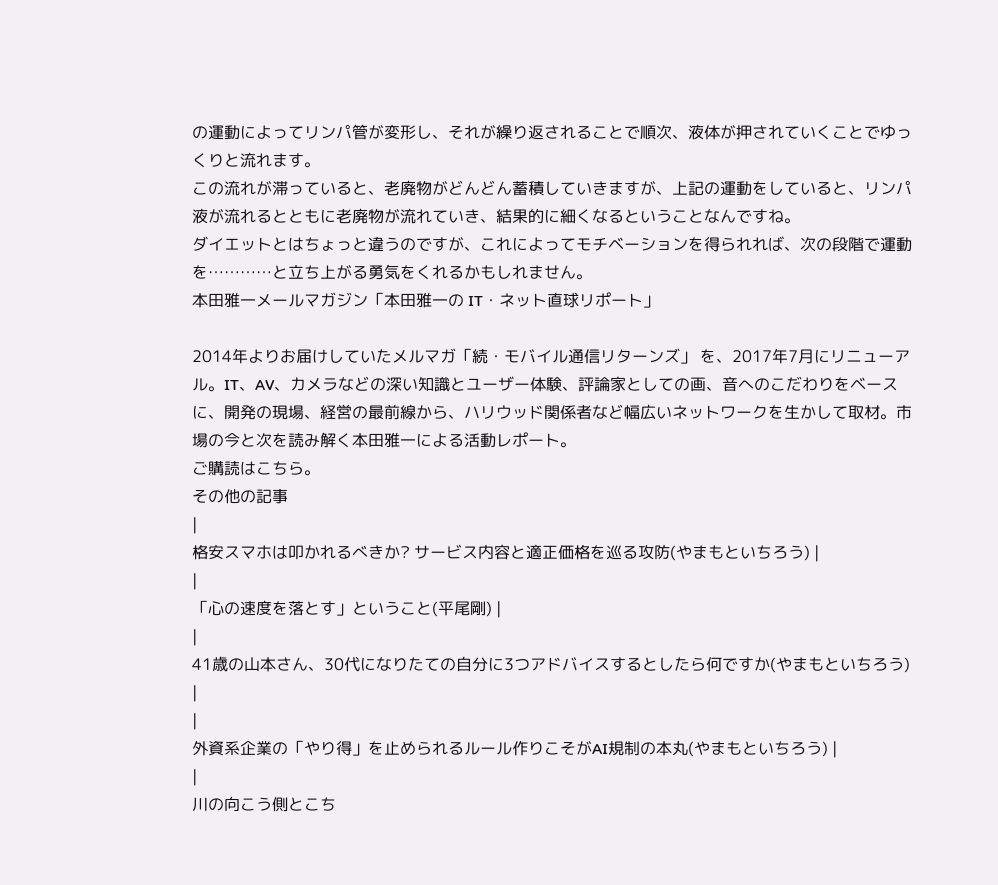の運動によってリンパ管が変形し、それが繰り返されることで順次、液体が押されていくことでゆっくりと流れます。
この流れが滞っていると、老廃物がどんどん蓄積していきますが、上記の運動をしていると、リンパ液が流れるとともに老廃物が流れていき、結果的に細くなるということなんですね。
ダイエットとはちょっと違うのですが、これによってモチベーションを得られれば、次の段階で運動を…………と立ち上がる勇気をくれるかもしれません。
本田雅一メールマガジン「本田雅一の IT・ネット直球リポート」

2014年よりお届けしていたメルマガ「続・モバイル通信リターンズ」 を、2017年7月にリニューアル。IT、AV、カメラなどの深い知識とユーザー体験、評論家としての画、音へのこだわりをベースに、開発の現場、経営の最前線から、ハリウッド関係者など幅広いネットワークを生かして取材。市場の今と次を読み解く本田雅一による活動レポート。
ご購読はこちら。
その他の記事
|
格安スマホは叩かれるべきか? サービス内容と適正価格を巡る攻防(やまもといちろう) |
|
「心の速度を落とす」ということ(平尾剛) |
|
41歳の山本さん、30代になりたての自分に3つアドバイスするとしたら何ですか(やまもといちろう) |
|
外資系企業の「やり得」を止められるルール作りこそがAI規制の本丸(やまもといちろう) |
|
川の向こう側とこち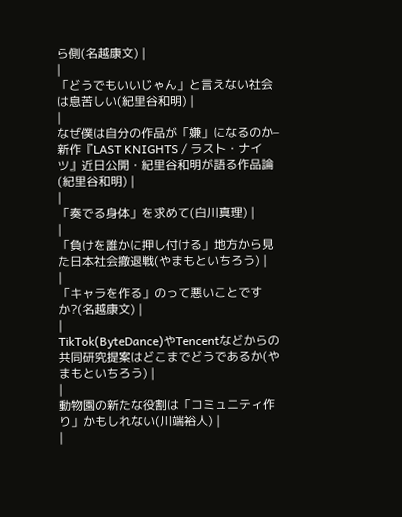ら側(名越康文) |
|
「どうでもいいじゃん」と言えない社会は息苦しい(紀里谷和明) |
|
なぜ僕は自分の作品が「嫌」になるのか–新作『LAST KNIGHTS / ラスト・ナイツ』近日公開・紀里谷和明が語る作品論(紀里谷和明) |
|
「奏でる身体」を求めて(白川真理) |
|
「負けを誰かに押し付ける」地方から見た日本社会撤退戦(やまもといちろう) |
|
「キャラを作る」のって悪いことですか?(名越康文) |
|
TikTok(ByteDance)やTencentなどからの共同研究提案はどこまでどうであるか(やまもといちろう) |
|
動物園の新たな役割は「コミュニティ作り」かもしれない(川端裕人) |
|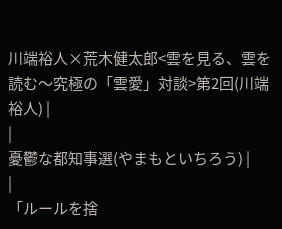川端裕人×荒木健太郎<雲を見る、雲を読む〜究極の「雲愛」対談>第2回(川端裕人) |
|
憂鬱な都知事選(やまもといちろう) |
|
「ルールを捨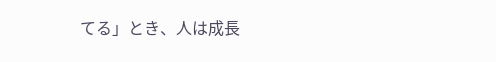てる」とき、人は成長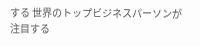する 世界のトップビジネスパーソンが注目する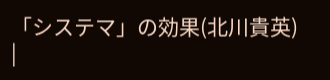「システマ」の効果(北川貴英) |